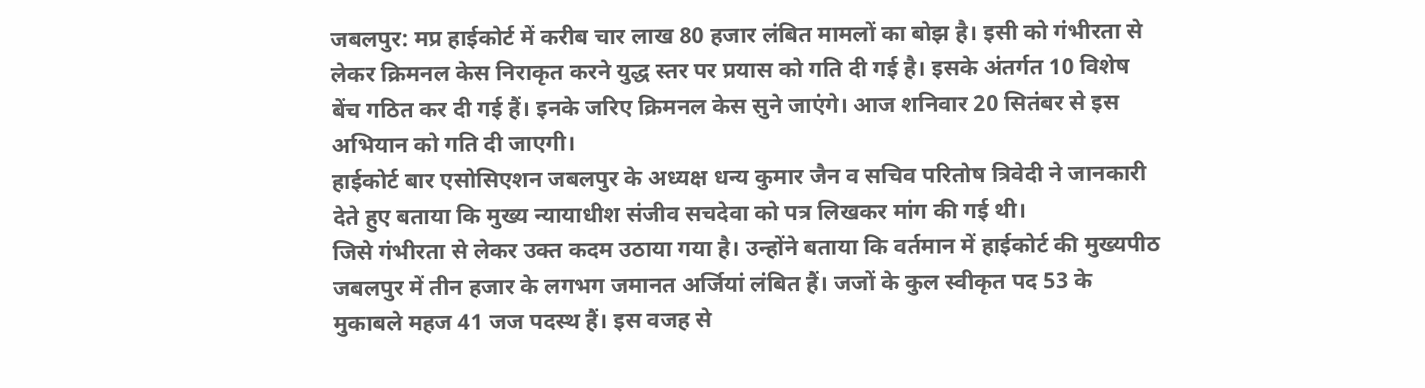जबलपुर: मप्र हाईकोर्ट में करीब चार लाख 80 हजार लंबित मामलों का बोझ है। इसी को गंभीरता से लेकर क्रिमनल केस निराकृत करने युद्ध स्तर पर प्रयास को गति दी गई है। इसके अंतर्गत 10 विशेष बेंच गठित कर दी गई हैं। इनके जरिए क्रिमनल केस सुने जाएंगे। आज शनिवार 20 सितंबर से इस अभियान को गति दी जाएगी।
हाईकोर्ट बार एसोसिएशन जबलपुर के अध्यक्ष धन्य कुमार जैन व सचिव परितोष त्रिवेदी ने जानकारी देते हुए बताया कि मुख्य न्यायाधीश संजीव सचदेवा को पत्र लिखकर मांग की गई थी।
जिसे गंभीरता से लेकर उक्त कदम उठाया गया है। उन्होंने बताया कि वर्तमान में हाईकोर्ट की मुख्यपीठ जबलपुर में तीन हजार के लगभग जमानत अर्जियां लंबित हैं। जजों के कुल स्वीकृत पद 53 के मुकाबले महज 41 जज पदस्थ हैं। इस वजह से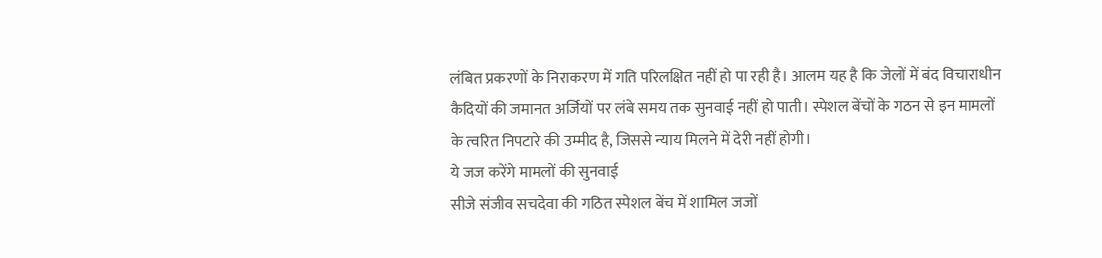लंबित प्रकरणों के निराकरण में गति परिलक्षित नहीं हो पा रही है। आलम यह है कि जेलों में बंद विचाराधीन कैदियों की जमानत अर्जियों पर लंबे समय तक सुनवाई नहीं हो पाती। स्पेशल बेंचों के गठन से इन मामलों के त्वरित निपटारे की उम्मीद है, जिससे न्याय मिलने में देरी नहीं होगी।
ये जज करेंगे मामलों की सुनवाई
सीजे संजीव सचदेवा की गठित स्पेशल बेंच में शामिल जजों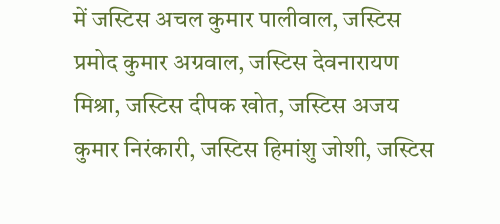में जस्टिस अचल कुमार पालीवाल, जस्टिस प्रमोद कुमार अग्रवाल, जस्टिस देवनारायण मिश्रा, जस्टिस दीपक खोत, जस्टिस अजय कुमार निरंकारी, जस्टिस हिमांशु जोशी, जस्टिस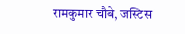रामकुमार चौबे, जस्टिस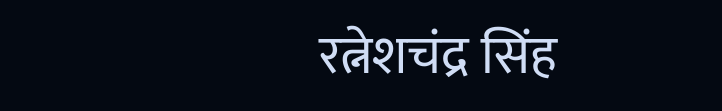रत्नेशचंद्र सिंह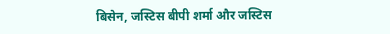बिसेन, जस्टिस बीपी शर्मा और जस्टिस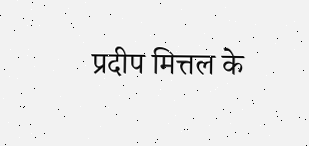प्रदीप मित्तल के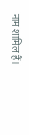नाम शामिल हैं।